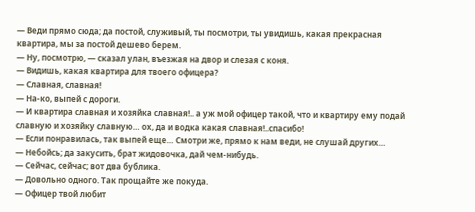— Веди прямо сюда; да постой, служивый, ты посмотри, ты увидишь, какая прекрасная квартира, мы за постой дешево берем.
— Ну, посмотрю, — сказал улан, въезжая на двор и слезая с коня.
— Видишь, какая квартира для твоего офицера?
— Славная, славная!
— На-ко, выпей с дороги.
— И квартира славная и хозяйка славная!.. а уж мой офицер такой, что и квартиру ему подай славную и хозяйку славную… ох, да и водка какая славная!..спасибо!
— Если понравилась, так выпей еще… Смотри же, прямо к нам веди, не слушай других…
— Небойсь; да закусить, брат жидовочка, дай чем-нибудь.
— Сейчас, сейчас; вот два бублика.
— Довольно одного. Так прощайте же покуда.
— Офицер твой любит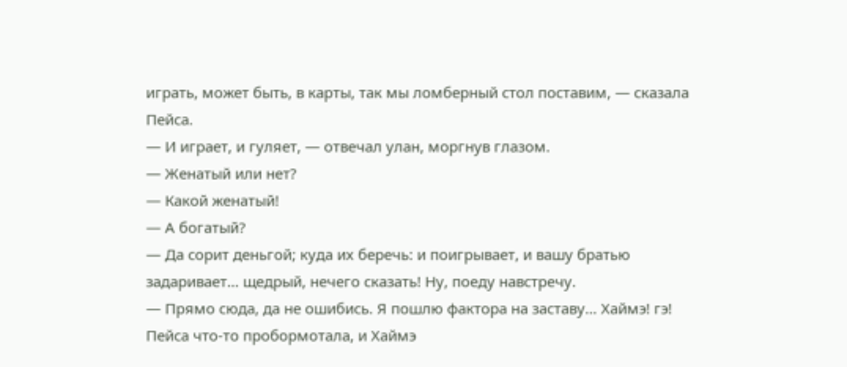играть, может быть, в карты, так мы ломберный стол поставим, — сказала Пейса.
— И играет, и гуляет, — отвечал улан, моргнув глазом.
— Женатый или нет?
— Какой женатый!
— А богатый?
— Да сорит деньгой; куда их беречь: и поигрывает, и вашу братью задаривает… щедрый, нечего сказать! Ну, поеду навстречу.
— Прямо сюда, да не ошибись. Я пошлю фактора на заставу… Хаймэ! гэ!
Пейса что-то пробормотала, и Хаймэ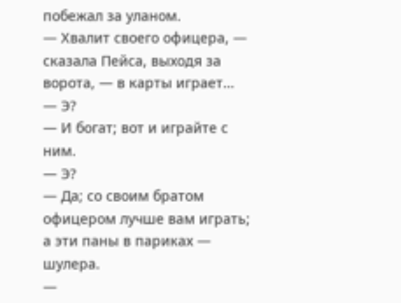побежал за уланом.
— Хвалит своего офицера, — сказала Пейса, выходя за ворота, — в карты играет…
— Э?
— И богат; вот и играйте с ним.
— Э?
— Да; со своим братом офицером лучше вам играть; а эти паны в париках — шулера.
—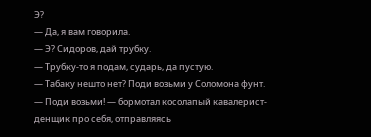Э?
— Да, я вам говорила.
— Э? Сидоров, дай трубку.
— Трубку-то я подам, сударь, да пустую.
— Табаку нешто нет? Поди возьми у Соломона фунт.
— Поди возьми! — бормотал косолапый кавалерист-денщик про себя, отправляясь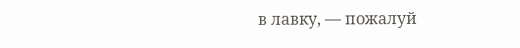в лавку, — пожалуй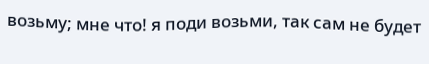возьму; мне что! я поди возьми, так сам не будет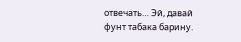отвечать… Эй, давай фунт табака барину.